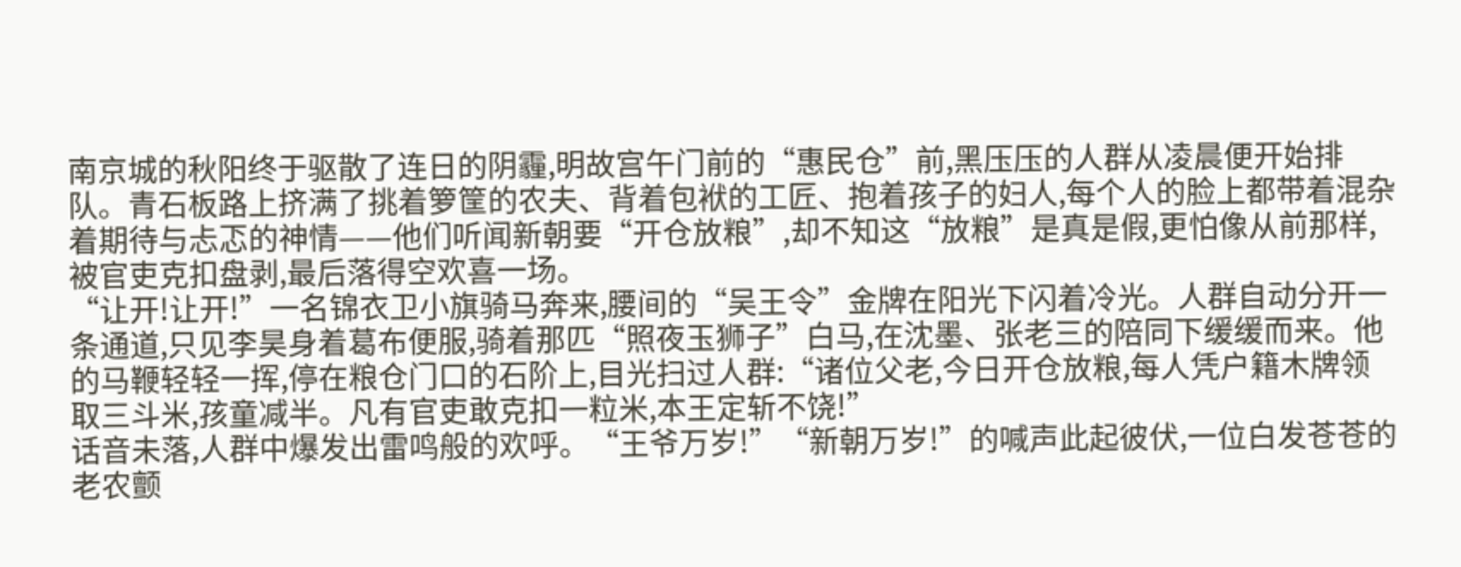南京城的秋阳终于驱散了连日的阴霾,明故宫午门前的“惠民仓”前,黑压压的人群从凌晨便开始排队。青石板路上挤满了挑着箩筐的农夫、背着包袱的工匠、抱着孩子的妇人,每个人的脸上都带着混杂着期待与忐忑的神情——他们听闻新朝要“开仓放粮”,却不知这“放粮”是真是假,更怕像从前那样,被官吏克扣盘剥,最后落得空欢喜一场。
“让开!让开!”一名锦衣卫小旗骑马奔来,腰间的“吴王令”金牌在阳光下闪着冷光。人群自动分开一条通道,只见李昊身着葛布便服,骑着那匹“照夜玉狮子”白马,在沈墨、张老三的陪同下缓缓而来。他的马鞭轻轻一挥,停在粮仓门口的石阶上,目光扫过人群:“诸位父老,今日开仓放粮,每人凭户籍木牌领取三斗米,孩童减半。凡有官吏敢克扣一粒米,本王定斩不饶!”
话音未落,人群中爆发出雷鸣般的欢呼。“王爷万岁!”“新朝万岁!”的喊声此起彼伏,一位白发苍苍的老农颤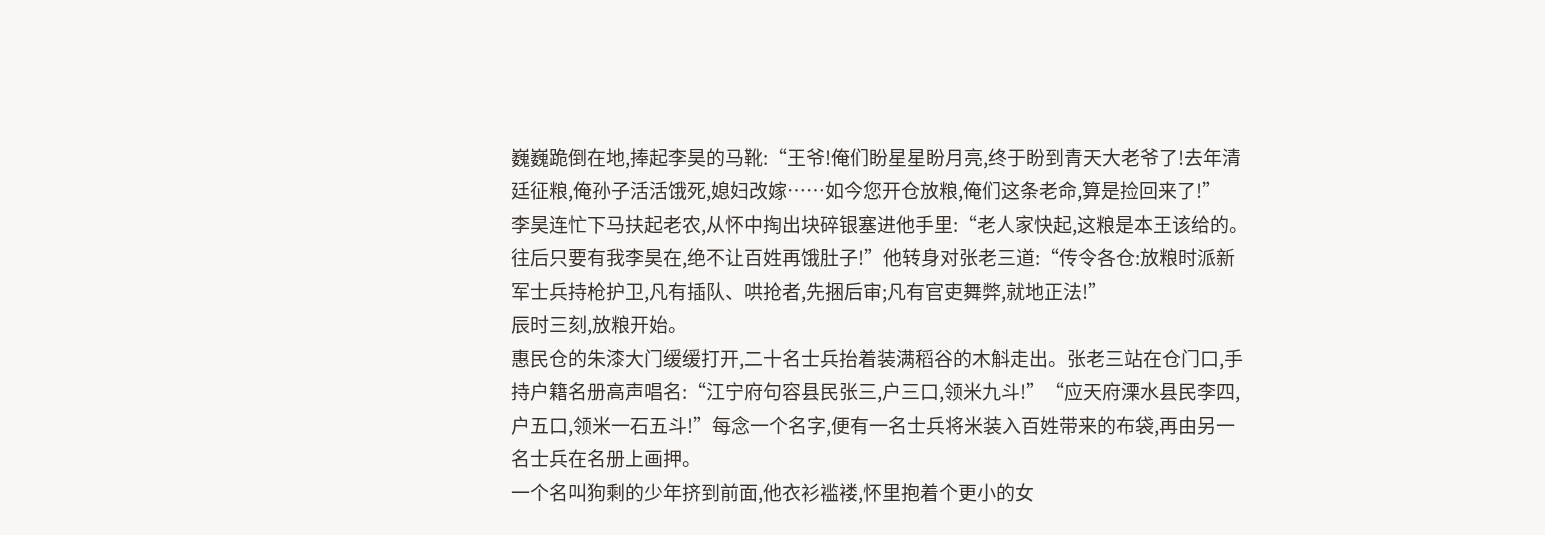巍巍跪倒在地,捧起李昊的马靴:“王爷!俺们盼星星盼月亮,终于盼到青天大老爷了!去年清廷征粮,俺孙子活活饿死,媳妇改嫁……如今您开仓放粮,俺们这条老命,算是捡回来了!”
李昊连忙下马扶起老农,从怀中掏出块碎银塞进他手里:“老人家快起,这粮是本王该给的。往后只要有我李昊在,绝不让百姓再饿肚子!”他转身对张老三道:“传令各仓:放粮时派新军士兵持枪护卫,凡有插队、哄抢者,先捆后审;凡有官吏舞弊,就地正法!”
辰时三刻,放粮开始。
惠民仓的朱漆大门缓缓打开,二十名士兵抬着装满稻谷的木斛走出。张老三站在仓门口,手持户籍名册高声唱名:“江宁府句容县民张三,户三口,领米九斗!”“应天府溧水县民李四,户五口,领米一石五斗!”每念一个名字,便有一名士兵将米装入百姓带来的布袋,再由另一名士兵在名册上画押。
一个名叫狗剩的少年挤到前面,他衣衫褴褛,怀里抱着个更小的女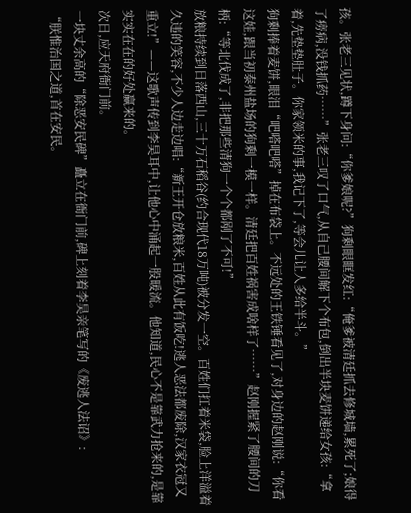孩。张老三见状,蹲下身问:“你爹娘呢?”狗剩眼眶发红:“俺爹被清廷抓去修城墙,累死了;娘得了痨病,没钱抓药……”张老三叹了口气,从自己腰间解下个布包,倒出半块麦饼递给女孩:“拿着,先垫垫肚子。你家领米的事,我记下了,等会儿让人多给半斗。”
狗剩捧着麦饼,眼泪“吧嗒吧嗒”掉在布袋上。不远处的王铁锤看见了,对身边的赵刚说:“你看这娃,跟当初泰州盐场的狗剩一模一样。清廷把百姓祸害成啥样了……”赵刚握紧了腰间的刀柄:“等北伐成了,非把那些清狗一个个都剐了不可!”
放粮持续到日落西山,三十万石稻谷(约合现代18万吨)被分发一空。百姓们扛着米袋,脸上洋溢着久违的笑容,不少人边走边唱:“新王开仓放粮米,百姓从此有饭吃!逃人恶法都废除,汉家衣冠又重立!”——这歌声传到李昊耳中,让他心中涌起一股暖流。他知道,民心不是靠武力抢来的,是靠实实在在的好处赢来的。
次日,应天府衙门前。
一块丈余高的“除恶安民碑”矗立在衙门前,碑上刻着李昊亲笔写的《废逃人法诏》:
“朕惟治国之道,首在安民。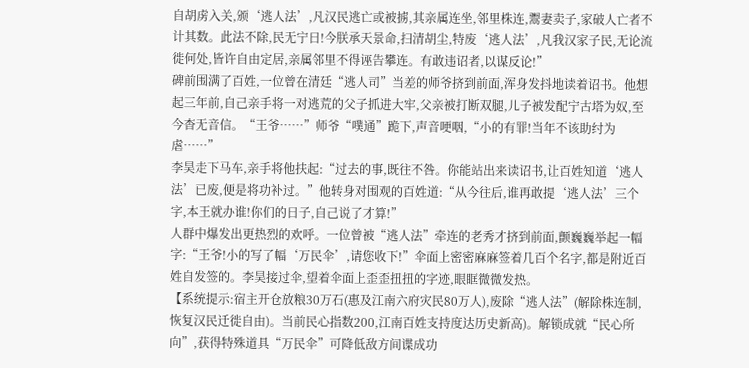自胡虏入关,颁‘逃人法’,凡汉民逃亡或被掳,其亲属连坐,邻里株连,鬻妻卖子,家破人亡者不计其数。此法不除,民无宁日!今朕承天景命,扫清胡尘,特废‘逃人法’,凡我汉家子民,无论流徙何处,皆许自由定居,亲属邻里不得诬告攀连。有敢违诏者,以谋反论!”
碑前围满了百姓,一位曾在清廷“逃人司”当差的师爷挤到前面,浑身发抖地读着诏书。他想起三年前,自己亲手将一对逃荒的父子抓进大牢,父亲被打断双腿,儿子被发配宁古塔为奴,至今杳无音信。“王爷……”师爷“噗通”跪下,声音哽咽,“小的有罪!当年不该助纣为虐……”
李昊走下马车,亲手将他扶起:“过去的事,既往不咎。你能站出来读诏书,让百姓知道‘逃人法’已废,便是将功补过。”他转身对围观的百姓道:“从今往后,谁再敢提‘逃人法’三个字,本王就办谁!你们的日子,自己说了才算!”
人群中爆发出更热烈的欢呼。一位曾被“逃人法”牵连的老秀才挤到前面,颤巍巍举起一幅字:“王爷!小的写了幅‘万民伞’,请您收下!”伞面上密密麻麻签着几百个名字,都是附近百姓自发签的。李昊接过伞,望着伞面上歪歪扭扭的字迹,眼眶微微发热。
【系统提示:宿主开仓放粮30万石(惠及江南六府灾民80万人),废除“逃人法”(解除株连制,恢复汉民迁徙自由)。当前民心指数200,江南百姓支持度达历史新高)。解锁成就“民心所向”,获得特殊道具“万民伞”可降低敌方间谍成功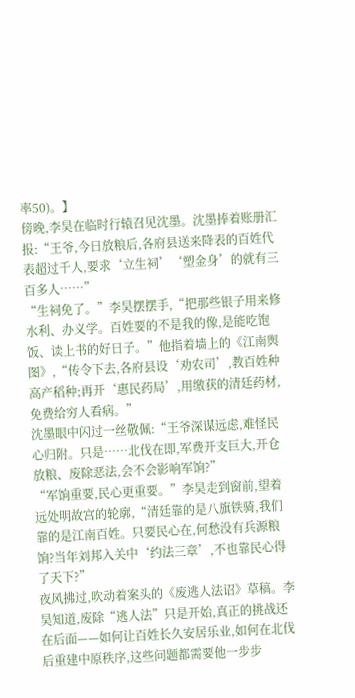率50)。】
傍晚,李昊在临时行辕召见沈墨。沈墨捧着账册汇报:“王爷,今日放粮后,各府县送来降表的百姓代表超过千人,要求‘立生祠’‘塑金身’的就有三百多人……”
“生祠免了。”李昊摆摆手,“把那些银子用来修水利、办义学。百姓要的不是我的像,是能吃饱饭、读上书的好日子。”他指着墙上的《江南舆图》,“传令下去,各府县设‘劝农司’,教百姓种高产稻种;再开‘惠民药局’,用缴获的清廷药材,免费给穷人看病。”
沈墨眼中闪过一丝敬佩:“王爷深谋远虑,难怪民心归附。只是……北伐在即,军费开支巨大,开仓放粮、废除恶法,会不会影响军饷?”
“军饷重要,民心更重要。”李昊走到窗前,望着远处明故宫的轮廓,“清廷靠的是八旗铁骑,我们靠的是江南百姓。只要民心在,何愁没有兵源粮饷?当年刘邦入关中‘约法三章’,不也靠民心得了天下?”
夜风拂过,吹动着案头的《废逃人法诏》草稿。李昊知道,废除“逃人法”只是开始,真正的挑战还在后面——如何让百姓长久安居乐业,如何在北伐后重建中原秩序,这些问题都需要他一步步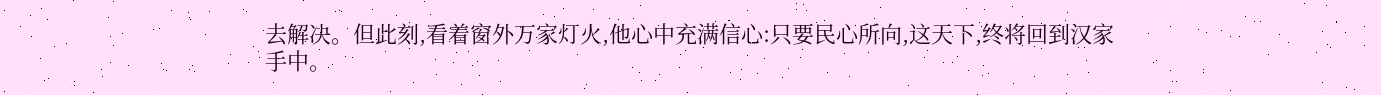去解决。但此刻,看着窗外万家灯火,他心中充满信心:只要民心所向,这天下,终将回到汉家手中。